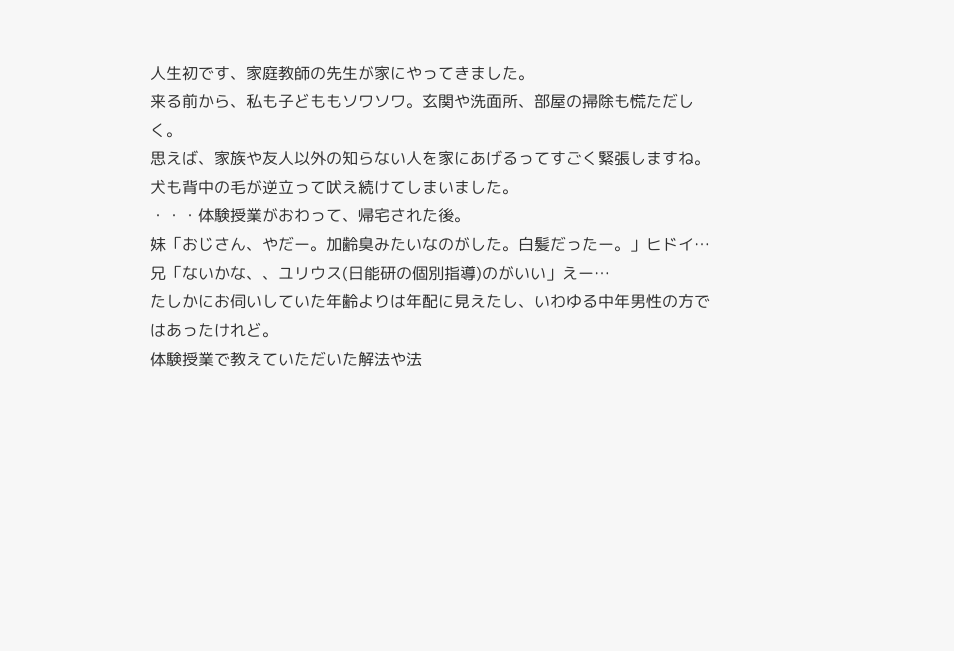人生初です、家庭教師の先生が家にやってきました。
来る前から、私も子どももソワソワ。玄関や洗面所、部屋の掃除も慌ただしく。
思えば、家族や友人以外の知らない人を家にあげるってすごく緊張しますね。
犬も背中の毛が逆立って吠え続けてしまいました。
・・・体験授業がおわって、帰宅された後。
妹「おじさん、やだー。加齢臭みたいなのがした。白髪だったー。」ヒドイ…
兄「ないかな、、ユリウス(日能研の個別指導)のがいい」えー…
たしかにお伺いしていた年齢よりは年配に見えたし、いわゆる中年男性の方ではあったけれど。
体験授業で教えていただいた解法や法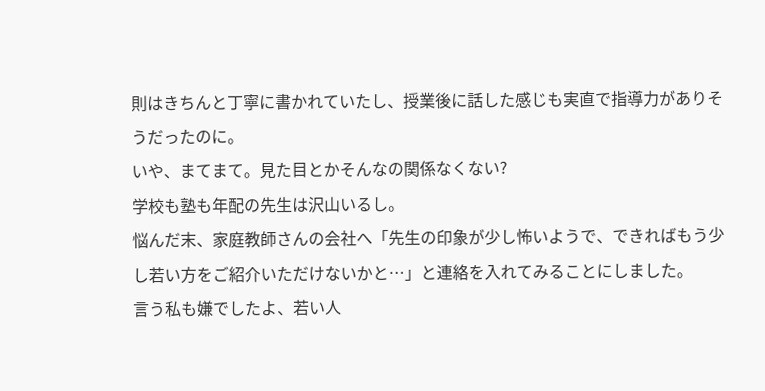則はきちんと丁寧に書かれていたし、授業後に話した感じも実直で指導力がありそうだったのに。
いや、まてまて。見た目とかそんなの関係なくない?
学校も塾も年配の先生は沢山いるし。
悩んだ末、家庭教師さんの会社へ「先生の印象が少し怖いようで、できればもう少し若い方をご紹介いただけないかと…」と連絡を入れてみることにしました。
言う私も嫌でしたよ、若い人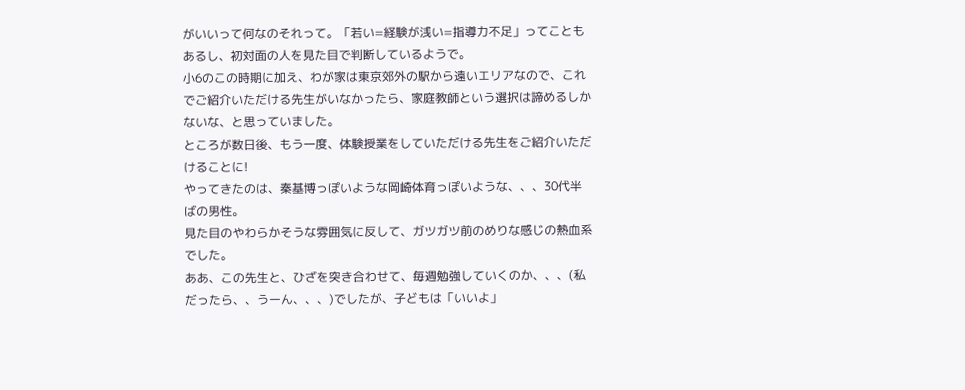がいいって何なのそれって。「若い=経験が浅い=指導力不足」ってこともあるし、初対面の人を見た目で判断しているようで。
小6のこの時期に加え、わが家は東京郊外の駅から遠いエリアなので、これでご紹介いただける先生がいなかったら、家庭教師という選択は諦めるしかないな、と思っていました。
ところが数日後、もう一度、体験授業をしていただける先生をご紹介いただけることに!
やってきたのは、秦基博っぽいような岡崎体育っぽいような、、、30代半ばの男性。
見た目のやわらかそうな雰囲気に反して、ガツガツ前のめりな感じの熱血系でした。
ああ、この先生と、ひざを突き合わせて、毎週勉強していくのか、、、(私だったら、、うーん、、、)でしたが、子どもは「いいよ」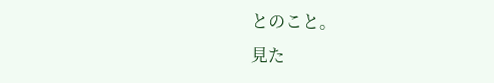とのこと。
見た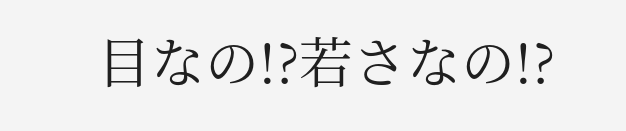目なの!?若さなの!?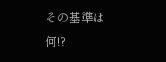その基準は何!?